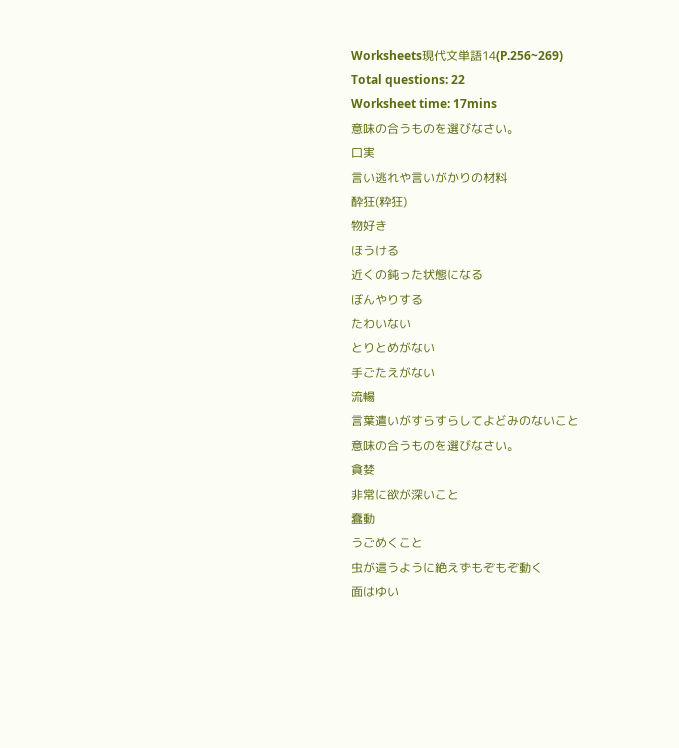Worksheets現代文単語14(P.256~269)
Total questions: 22
Worksheet time: 17mins
意味の合うものを選びなさい。
口実
言い逃れや言いがかりの材料
酔狂(粋狂)
物好き
ほうける
近くの鈍った状態になる
ぼんやりする
たわいない
とりとめがない
手ごたえがない
流暢
言葉遣いがすらすらしてよどみのないこと
意味の合うものを選びなさい。
貪婪
非常に欲が深いこと
蠢動
うごめくこと
虫が這うように絶えずもぞもぞ動く
面はゆい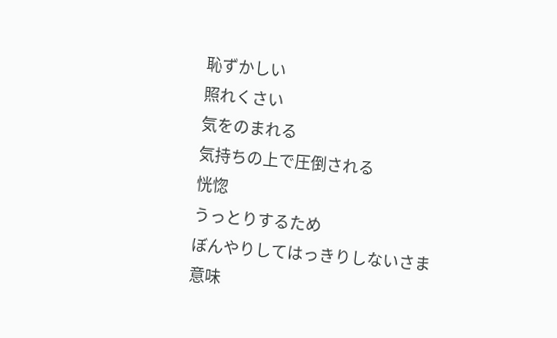恥ずかしい
照れくさい
気をのまれる
気持ちの上で圧倒される
恍惚
うっとりするため
ぼんやりしてはっきりしないさま
意味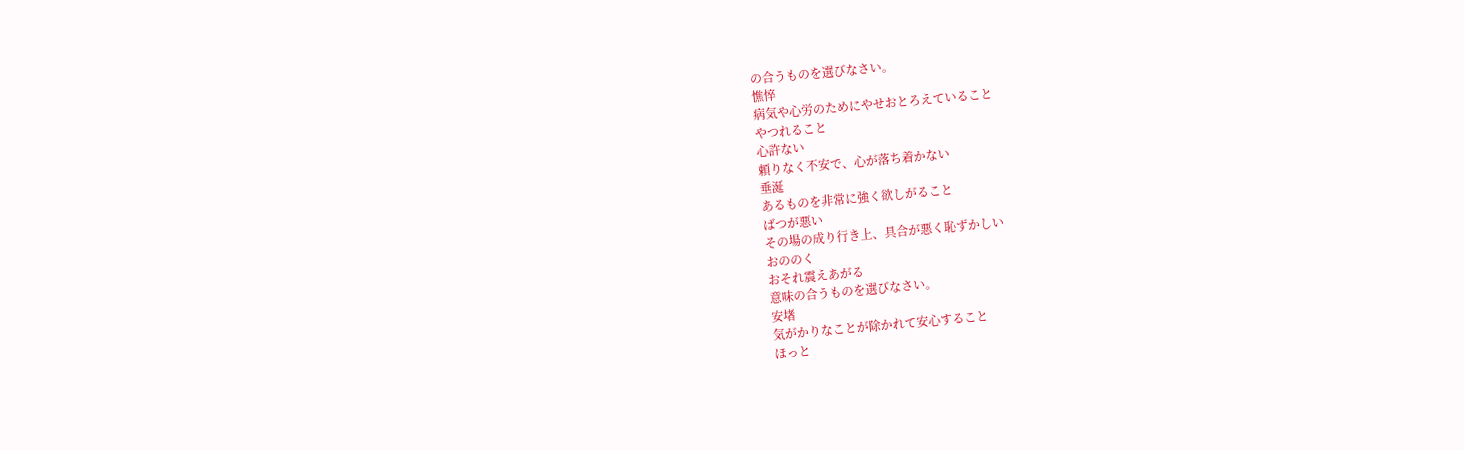の合うものを選びなさい。
憔悴
病気や心労のためにやせおとろえていること
やつれること
心許ない
頼りなく不安で、心が落ち着かない
垂涎
あるものを非常に強く欲しがること
ばつが悪い
その場の成り行き上、具合が悪く恥ずかしい
おののく
おそれ震えあがる
意味の合うものを選びなさい。
安堵
気がかりなことが除かれて安心すること
ほっと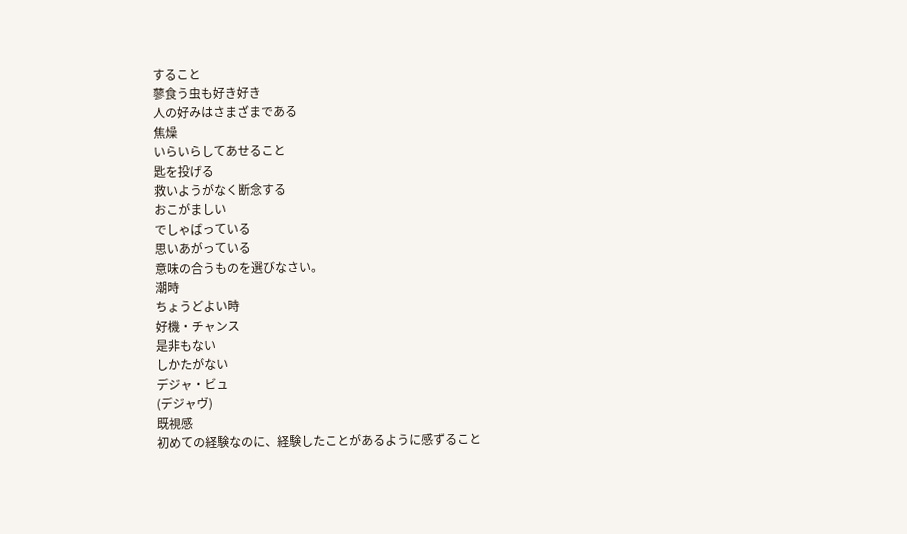すること
蓼食う虫も好き好き
人の好みはさまざまである
焦燥
いらいらしてあせること
匙を投げる
救いようがなく断念する
おこがましい
でしゃばっている
思いあがっている
意味の合うものを選びなさい。
潮時
ちょうどよい時
好機・チャンス
是非もない
しかたがない
デジャ・ビュ
(デジャヴ)
既視感
初めての経験なのに、経験したことがあるように感ずること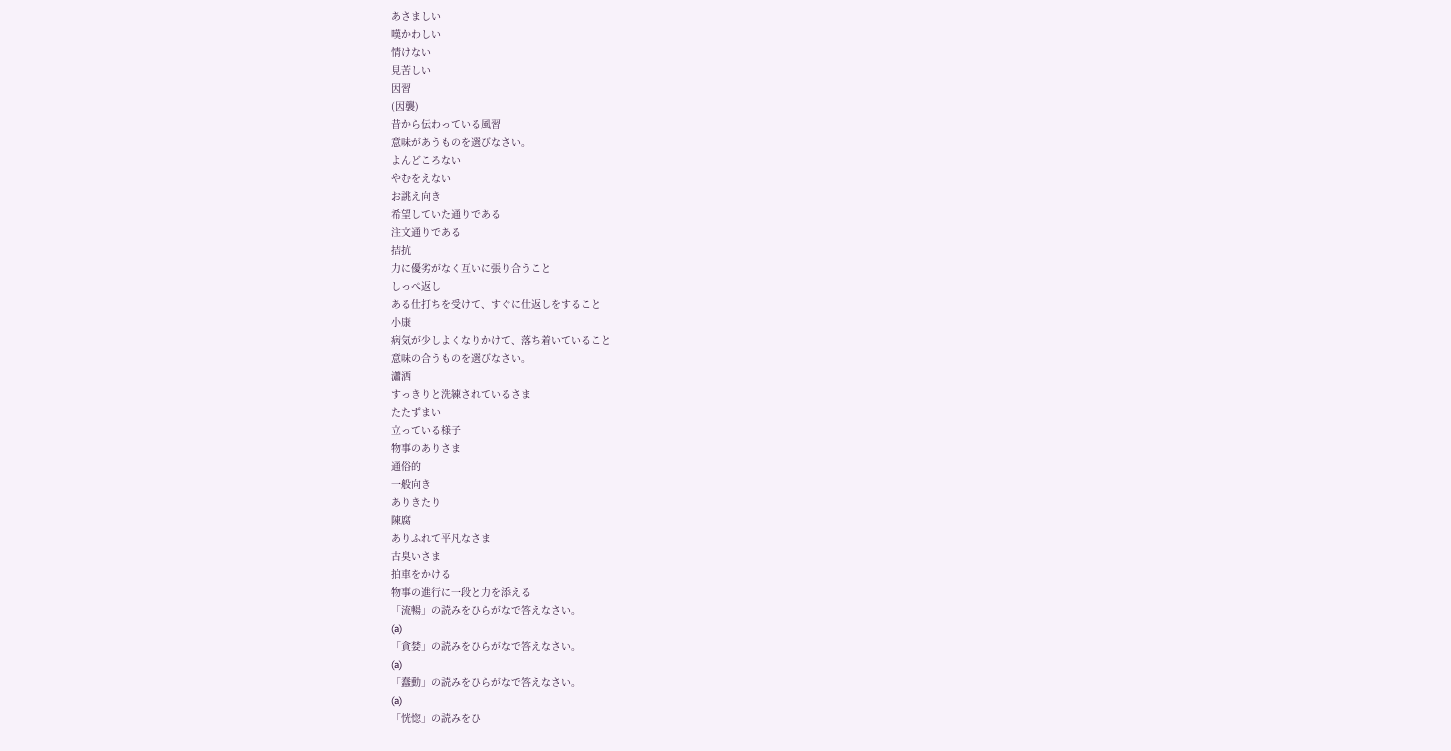あさましい
嘆かわしい
情けない
見苦しい
因習
(因襲)
昔から伝わっている風習
意味があうものを選びなさい。
よんどころない
やむをえない
お誂え向き
希望していた通りである
注文通りである
拮抗
力に優劣がなく互いに張り合うこと
しっぺ返し
ある仕打ちを受けて、すぐに仕返しをすること
小康
病気が少しよくなりかけて、落ち着いていること
意味の合うものを選びなさい。
瀟洒
すっきりと洗練されているさま
たたずまい
立っている様子
物事のありさま
通俗的
一般向き
ありきたり
陳腐
ありふれて平凡なさま
古臭いさま
拍車をかける
物事の進行に一段と力を添える
「流暢」の読みをひらがなで答えなさい。
(a)
「貪婪」の読みをひらがなで答えなさい。
(a)
「蠢動」の読みをひらがなで答えなさい。
(a)
「恍惚」の読みをひ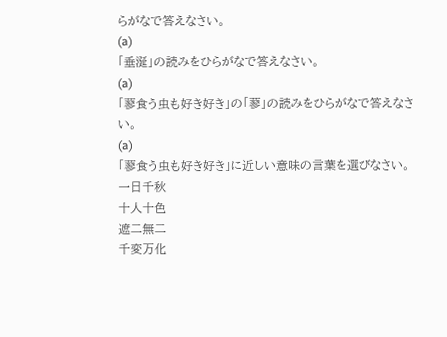らがなで答えなさい。
(a)
「垂涎」の読みをひらがなで答えなさい。
(a)
「蓼食う虫も好き好き」の「蓼」の読みをひらがなで答えなさい。
(a)
「蓼食う虫も好き好き」に近しい意味の言葉を選びなさい。
一日千秋
十人十色
遮二無二
千変万化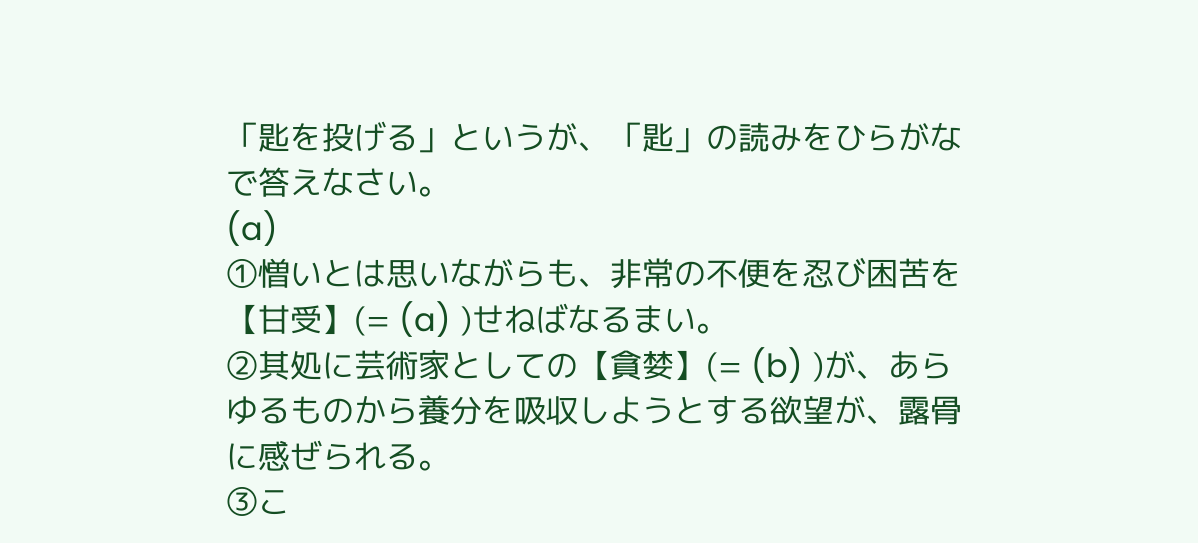「匙を投げる」というが、「匙」の読みをひらがなで答えなさい。
(a)
①憎いとは思いながらも、非常の不便を忍び困苦を【甘受】(= (a) )せねばなるまい。
②其処に芸術家としての【貪婪】(= (b) )が、あらゆるものから養分を吸収しようとする欲望が、露骨に感ぜられる。
③こ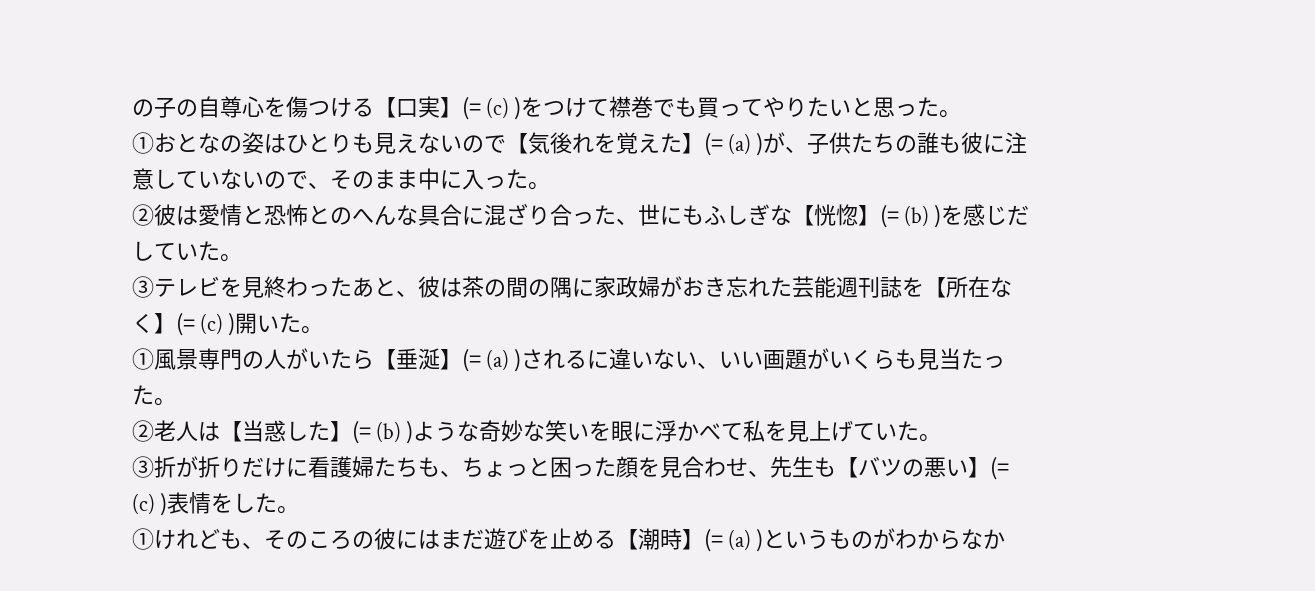の子の自尊心を傷つける【口実】(= (c) )をつけて襟巻でも買ってやりたいと思った。
①おとなの姿はひとりも見えないので【気後れを覚えた】(= (a) )が、子供たちの誰も彼に注意していないので、そのまま中に入った。
②彼は愛情と恐怖とのへんな具合に混ざり合った、世にもふしぎな【恍惚】(= (b) )を感じだしていた。
③テレビを見終わったあと、彼は茶の間の隅に家政婦がおき忘れた芸能週刊誌を【所在なく】(= (c) )開いた。
①風景専門の人がいたら【垂涎】(= (a) )されるに違いない、いい画題がいくらも見当たった。
②老人は【当惑した】(= (b) )ような奇妙な笑いを眼に浮かべて私を見上げていた。
③折が折りだけに看護婦たちも、ちょっと困った顔を見合わせ、先生も【バツの悪い】(= (c) )表情をした。
①けれども、そのころの彼にはまだ遊びを止める【潮時】(= (a) )というものがわからなか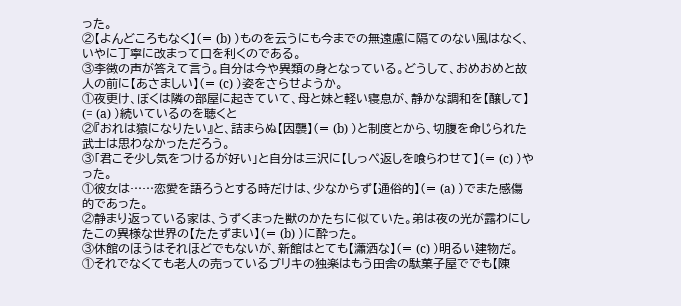った。
②【よんどころもなく】(= (b) )ものを云うにも今までの無遠慮に隔てのない風はなく、いやに丁寧に改まって口を利くのである。
③李徴の声が答えて言う。自分は今や異類の身となっている。どうして、おめおめと故人の前に【あさましい】(= (c) )姿をさらせようか。
①夜更け、ぼくは隣の部屋に起きていて、母と妹と軽い寝息が、静かな調和を【醸して】(= (a) )続いているのを聴くと
②『おれは猿になりたい』と、詰まらぬ【因襲】(= (b) )と制度とから、切腹を命じられた武士は思わなかっただろう。
③「君こそ少し気をつけるが好い」と自分は三沢に【しっぺ返しを喰らわせて】(= (c) )やった。
①彼女は……恋愛を語ろうとする時だけは、少なからず【通俗的】(= (a) )でまた感傷的であった。
②静まり返っている家は、うずくまった獣のかたちに似ていた。弟は夜の光が露わにしたこの異様な世界の【たたずまい】(= (b) )に酔った。
③休館のほうはそれほどでもないが、新館はとても【瀟洒な】(= (c) )明るい建物だ。
①それでなくても老人の売っているブリキの独楽はもう田舎の駄菓子屋ででも【陳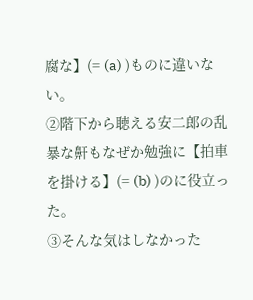腐な】(= (a) )ものに違いない。
②階下から聴える安二郎の乱暴な鼾もなぜか勉強に【拍車を掛ける】(= (b) )のに役立った。
③そんな気はしなかった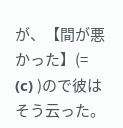が、【間が悪かった】(= (c) )ので彼はそう云った。